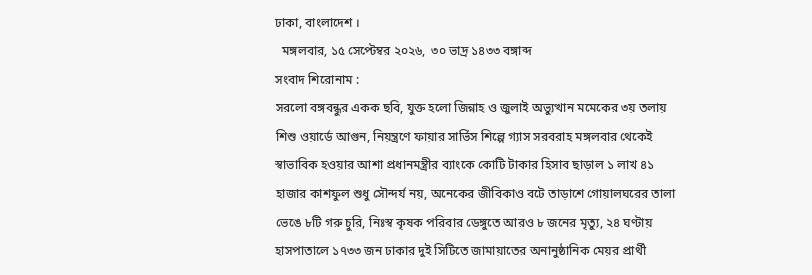ঢাকা, বাংলাদেশ ।
  মঙ্গলবার, ১৫ সেপ্টেম্বর ২০২৬,  ৩০ ভাদ্র ১৪৩৩ বঙ্গাব্দ
সংবাদ শিরোনাম :
সরলো বঙ্গবন্ধুর একক ছবি, যুক্ত হলো জিন্নাহ ও জুলাই অভ্যুত্থান মমেকের ৩য় তলায় শিশু ওয়ার্ডে আগুন, নিয়ন্ত্রণে ফায়ার সার্ভিস শিল্পে গ্যাস সরবরাহ মঙ্গলবার থেকেই স্বাভাবিক হওয়ার আশা প্রধানমন্ত্রীর ব্যাংকে কোটি টাকার হিসাব ছাড়াল ১ লাখ ৪১ হাজার কাশফুল শুধু সৌন্দর্য নয়, অনেকের জীবিকাও বটে তাড়াশে গোয়ালঘরের তালা ভেঙে ৮টি গরু চুরি, নিঃস্ব কৃষক পরিবার ডেঙ্গুতে আরও ৮ জনের মৃত্যু, ২৪ ঘণ্টায় হাসপাতালে ১৭৩৩ জন ঢাকার দুই সিটিতে জামায়াতের অনানুষ্ঠানিক মেয়র প্রার্থী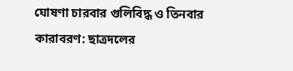ঘোষণা চারবার গুলিবিদ্ধ ও তিনবার কারাবরণ: ছাত্রদলের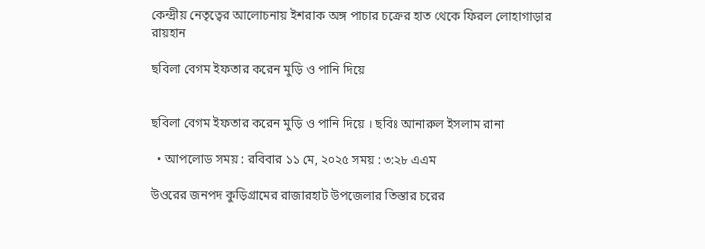কেন্দ্রীয় নেতৃত্বের আলোচনায় ইশরাক অঙ্গ পাচার চক্রের হাত থেকে ফিরল লোহাগাড়ার রায়হান

ছবিলা বেগম ইফতার করেন মুড়ি ও পানি দিয়ে


ছবিলা বেগম ইফতার করেন মুড়ি ও পানি দিয়ে । ছবিঃ আনারুল ইসলাম রানা

  • আপলোড সময় : রবিবার ১১ মে, ২০২৫ সময় : ৩:২৮ এএম

উওরের জনপদ কুড়িগ্রামের রাজারহাট উপজেলার তিস্তার চরের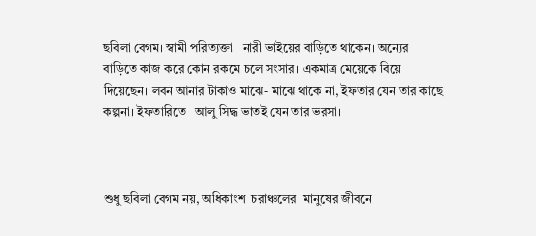ছবিলা বেগম। স্বামী পরিত্যক্তা   নারী ভাইয়ের বাড়িতে থাকেন। অন্যের বাড়িতে কাজ করে কোন রকমে চলে সংসার। একমাত্র মেয়েকে বিয়ে দিয়েছেন। লবন আনার টাকাও মাঝে- মাঝে থাকে না, ইফতার যেন তার কাছে কল্পনা। ইফতারিতে   আলু সিদ্ধ ভাতই যেন তার ভরসা।



শুধু ছবিলা বেগম নয়, অধিকাংশ  চরাঞ্চলের  মানুষের জীবনে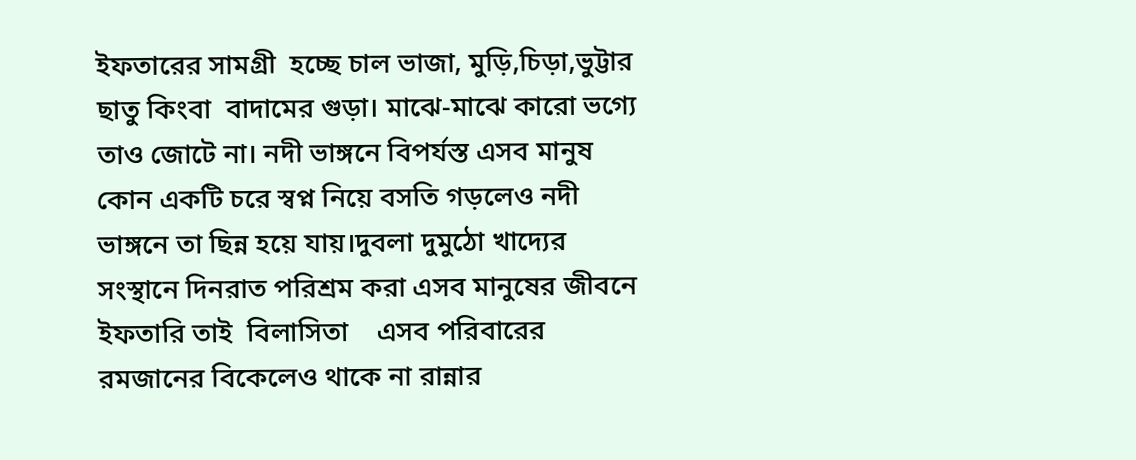ইফতারের সামগ্রী  হচ্ছে চাল ভাজা, মুড়ি,চিড়া,ভুট্টার ছাতু কিংবা  বাদামের গুড়া। মাঝে-মাঝে কারো ভগ্যে  তাও জোটে না। নদী ভাঙ্গনে বিপর্যস্ত এসব মানুষ কোন একটি চরে স্বপ্ন নিয়ে বসতি গড়লেও নদী ভাঙ্গনে তা ছিন্ন হয়ে যায়।দুবলা দুমুঠো খাদ্যের সংস্থানে দিনরাত পরিশ্রম করা এসব মানুষের জীবনে  ইফতারি তাই  বিলাসিতা    এসব পরিবারের রমজানের বিকেলেও থাকে না রান্নার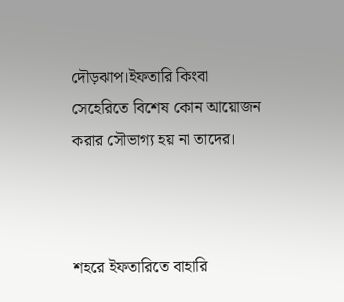দৌড়ঝাপ।ইফতারি কিংবা সেহেরিতে বিশেষ কোন আয়োজন করার সৌভাগ্য হয় না তাদের।



শহরে ইফতারিতে বাহারি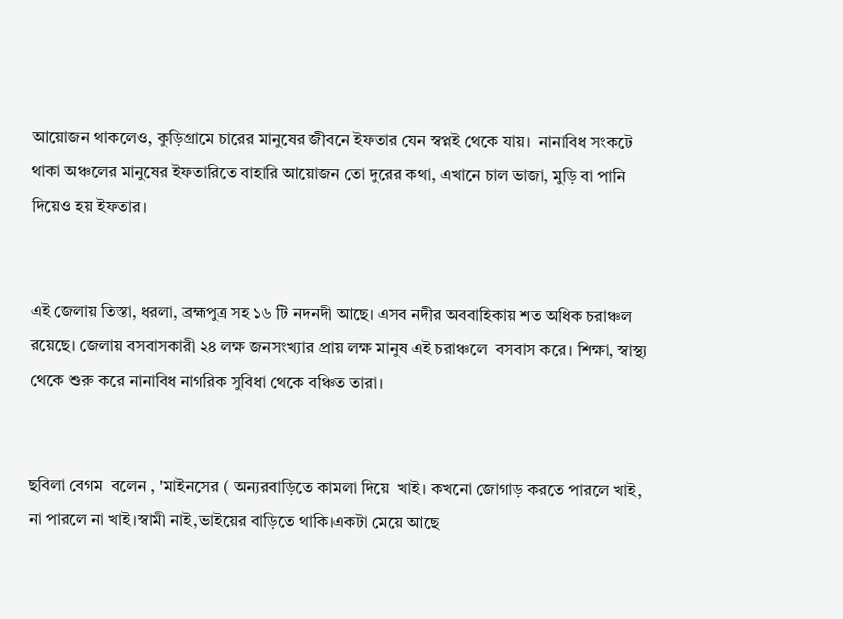আয়োজন থাকলেও, কুড়িগ্রামে চারের মানুষের জীবনে ইফতার যেন স্বপ্নই থেকে যায়।  নানাবিধ সংকটে থাকা অঞ্চলের মানুষের ইফতারিতে বাহারি আয়োজন তো দুরের কথা, এখানে চাল ভাজা, মুড়ি বা পানি  দিয়েও হয় ইফতার।


এই জেলায় তিস্তা, ধরলা, ব্রহ্মপুত্র সহ ১৬ টি নদনদী আছে। এসব নদীর অববাহিকায় শত অধিক চরাঞ্চল রয়েছে। জেলায় বসবাসকারী ২৪ লক্ষ জনসংখ্যার প্রায় লক্ষ মানুষ এই চরাঞ্চলে  বসবাস করে। শিক্ষা, স্বাস্থ্য থেকে শুরু করে নানাবিধ নাগরিক সুবিধা থেকে বঞ্চিত তারা।


ছবিলা বেগম  বলেন , 'মাইনসের ( অন্যরবাড়িতে কামলা দিয়ে  খাই। কখনো জোগাড় করতে পারলে খাই, না পারলে না খাই।স্বামী নাই,ভাইয়ের বাড়িতে থাকি।একটা মেয়ে আছে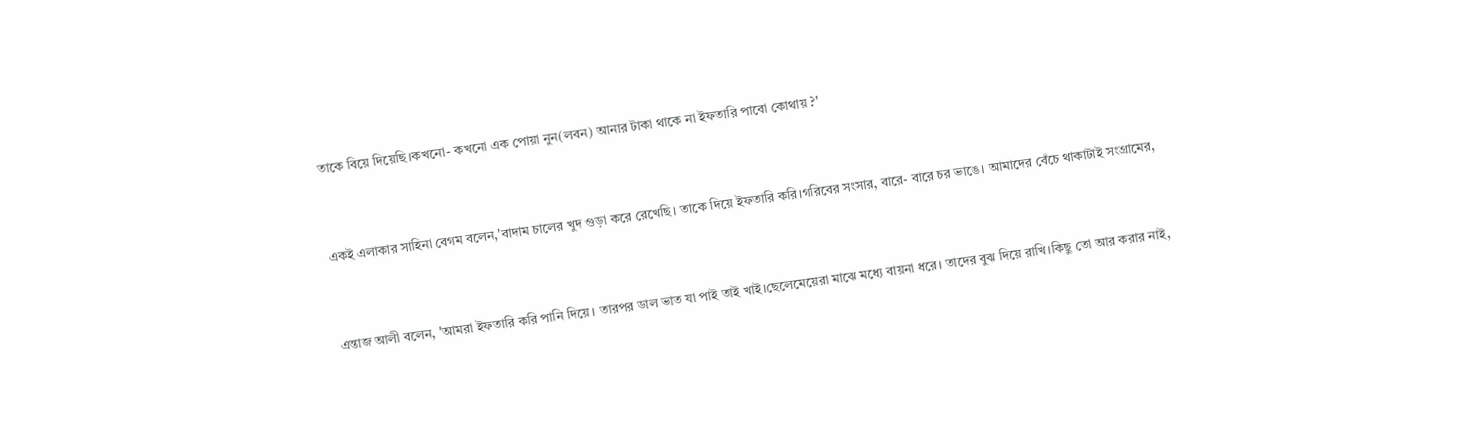তাকে বিয়ে দিয়েছি।কখনো- কখনো এক পোয়া নুন(লবন) আনার টাকা থাকে না ইফতারি পাবো কোথায় ?'


একই এলাকার সাহিনা বেগম বলেন,'বাদাম চালের খুদ গুড়া করে রেখেছি। তাকে দিয়ে ইফতারি করি।গরিবের সংসার, বারে- বারে চর ভাঙে। আমাদের বেঁচে থাকাটাই সংগ্রামের,


এন্তাজ আলী বলেন, 'আমরা ইফতারি করি পানি দিয়ে। তারপর ডাল ভাত যা পাই তাই খাই।ছেলেমেয়েরা মাঝে মধ্যে বায়না ধরে। তাদের বুঝ দিয়ে রাখি।কিছু তো আর করার নাই,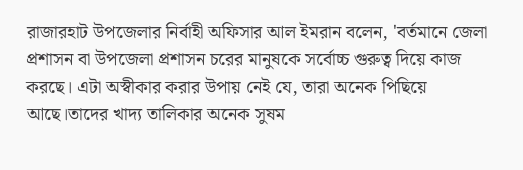রাজারহাট উপজেলার নির্বাহী অফিসার আল ইমরান বলেন, 'বর্তমানে জেলা প্রশাসন বা উপজেলা প্রশাসন চরের মানুষকে সর্বোচ্চ গুরুত্ব দিয়ে কাজ করছে। এটা অস্বীকার করার উপায় নেই যে, তারা অনেক পিছিয়ে আছে।তাদের খাদ্য তালিকার অনেক সুষম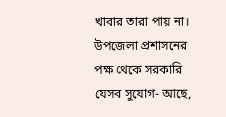খাবার তারা পায় না।  উপজেলা প্রশাসনের পক্ষ থেকে সরকারি যেসব সুযোগ- আছে,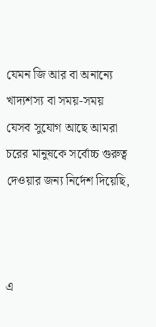যেমন জি আর বা অনান্যে খাদ্যশস্য বা সময়-সময় যেসব সুযোগ আছে আমরা  চরের মানুষকে সর্বোচ্চ গুরুত্ব দেওয়ার জন্য নির্দেশ দিয়েছি,



এ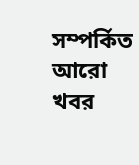সম্পর্কিত আরো খবর